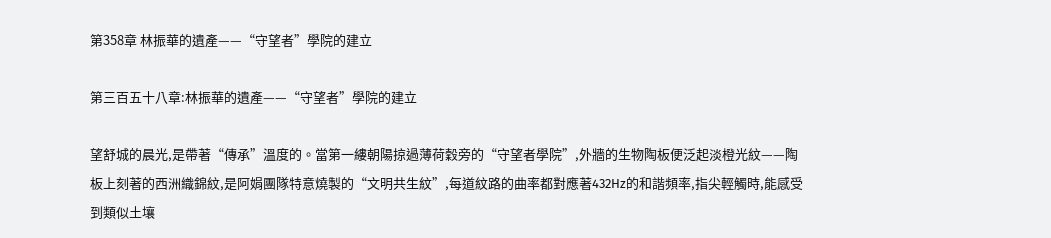第358章 林振華的遺產——“守望者”學院的建立

第三百五十八章:林振華的遺產——“守望者”學院的建立

望舒城的晨光,是帶著“傳承”溫度的。當第一縷朝陽掠過薄荷穀旁的“守望者學院”,外牆的生物陶板便泛起淡橙光紋——陶板上刻著的西洲織錦紋,是阿娟團隊特意燒製的“文明共生紋”,每道紋路的曲率都對應著432Hz的和諧頻率,指尖輕觸時,能感受到類似土壤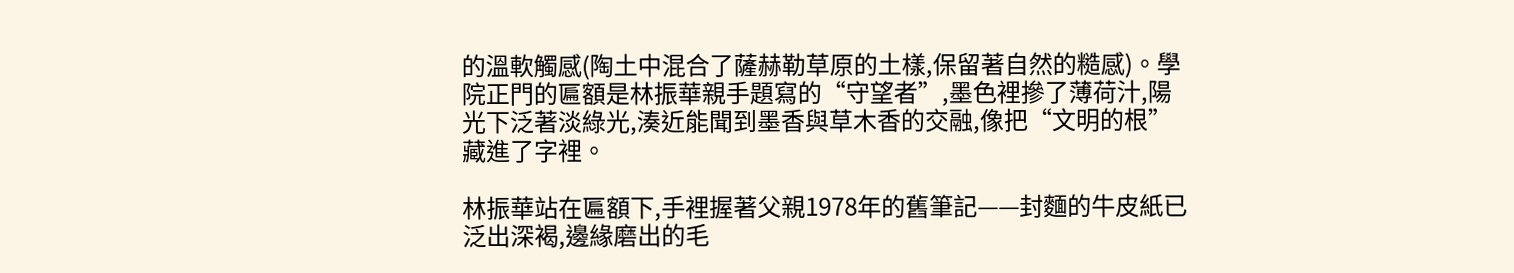的溫軟觸感(陶土中混合了薩赫勒草原的土樣,保留著自然的糙感)。學院正門的匾額是林振華親手題寫的“守望者”,墨色裡摻了薄荷汁,陽光下泛著淡綠光,湊近能聞到墨香與草木香的交融,像把“文明的根”藏進了字裡。

林振華站在匾額下,手裡握著父親1978年的舊筆記——封麵的牛皮紙已泛出深褐,邊緣磨出的毛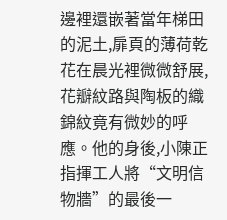邊裡還嵌著當年梯田的泥土,扉頁的薄荷乾花在晨光裡微微舒展,花瓣紋路與陶板的織錦紋竟有微妙的呼應。他的身後,小陳正指揮工人將“文明信物牆”的最後一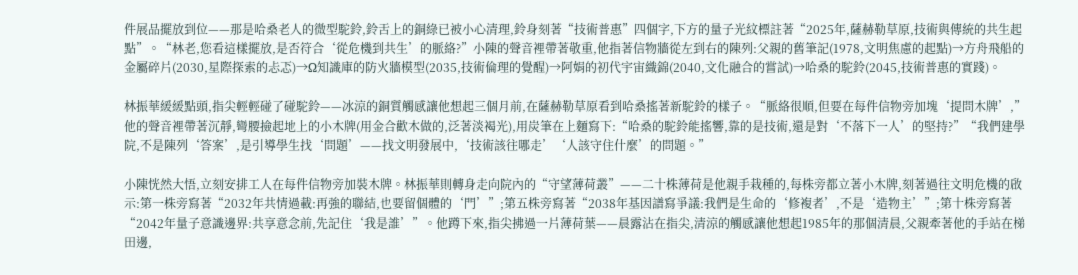件展品擺放到位——那是哈桑老人的微型駝鈴,鈴舌上的銅綠已被小心清理,鈴身刻著“技術普惠”四個字,下方的量子光紋標註著“2025年,薩赫勒草原,技術與傳統的共生起點”。“林老,您看這樣擺放,是否符合‘從危機到共生’的脈絡?”小陳的聲音裡帶著敬重,他指著信物牆從左到右的陳列:父親的舊筆記(1978,文明焦慮的起點)→方舟飛船的金屬碎片(2030,星際探索的忐忑)→Ω知識庫的防火牆模型(2035,技術倫理的覺醒)→阿娟的初代宇宙織錦(2040,文化融合的嘗試)→哈桑的駝鈴(2045,技術普惠的實踐)。

林振華緩緩點頭,指尖輕輕碰了碰駝鈴——冰涼的銅質觸感讓他想起三個月前,在薩赫勒草原看到哈桑搖著新駝鈴的樣子。“脈絡很順,但要在每件信物旁加塊‘提問木牌’,”他的聲音裡帶著沉靜,彎腰撿起地上的小木牌(用金合歡木做的,泛著淡褐光),用炭筆在上麵寫下:“哈桑的駝鈴能搖響,靠的是技術,還是對‘不落下一人’的堅持?”“我們建學院,不是陳列‘答案’,是引導學生找‘問題’——找文明發展中,‘技術該往哪走’‘人該守住什麼’的問題。”

小陳恍然大悟,立刻安排工人在每件信物旁加裝木牌。林振華則轉身走向院內的“守望薄荷叢”——二十株薄荷是他親手栽種的,每株旁都立著小木牌,刻著過往文明危機的啟示:第一株旁寫著“2032年共情過載:再強的聯結,也要留個體的‘門’”;第五株旁寫著“2038年基因譜寫爭議:我們是生命的‘修複者’,不是‘造物主’”;第十株旁寫著“2042年量子意識邊界:共享意念前,先記住‘我是誰’”。他蹲下來,指尖拂過一片薄荷葉——晨露沾在指尖,清涼的觸感讓他想起1985年的那個清晨,父親牽著他的手站在梯田邊,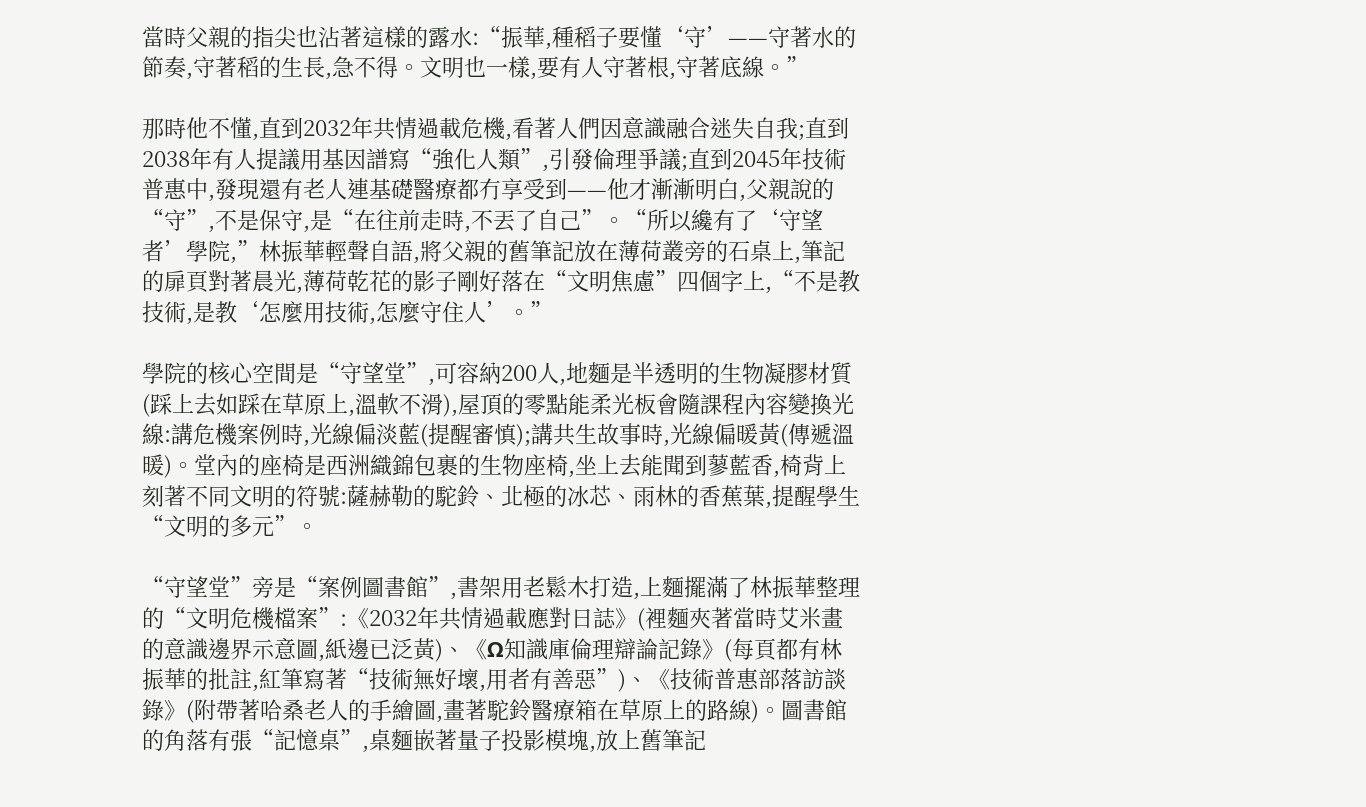當時父親的指尖也沾著這樣的露水:“振華,種稻子要懂‘守’——守著水的節奏,守著稻的生長,急不得。文明也一樣,要有人守著根,守著底線。”

那時他不懂,直到2032年共情過載危機,看著人們因意識融合迷失自我;直到2038年有人提議用基因譜寫“強化人類”,引發倫理爭議;直到2045年技術普惠中,發現還有老人連基礎醫療都冇享受到——他才漸漸明白,父親說的“守”,不是保守,是“在往前走時,不丟了自己”。“所以纔有了‘守望者’學院,”林振華輕聲自語,將父親的舊筆記放在薄荷叢旁的石桌上,筆記的扉頁對著晨光,薄荷乾花的影子剛好落在“文明焦慮”四個字上,“不是教技術,是教‘怎麼用技術,怎麼守住人’。”

學院的核心空間是“守望堂”,可容納200人,地麵是半透明的生物凝膠材質(踩上去如踩在草原上,溫軟不滑),屋頂的零點能柔光板會隨課程內容變換光線:講危機案例時,光線偏淡藍(提醒審慎);講共生故事時,光線偏暖黃(傳遞溫暖)。堂內的座椅是西洲織錦包裹的生物座椅,坐上去能聞到蓼藍香,椅背上刻著不同文明的符號:薩赫勒的駝鈴、北極的冰芯、雨林的香蕉葉,提醒學生“文明的多元”。

“守望堂”旁是“案例圖書館”,書架用老鬆木打造,上麵擺滿了林振華整理的“文明危機檔案”:《2032年共情過載應對日誌》(裡麵夾著當時艾米畫的意識邊界示意圖,紙邊已泛黃)、《Ω知識庫倫理辯論記錄》(每頁都有林振華的批註,紅筆寫著“技術無好壞,用者有善惡”)、《技術普惠部落訪談錄》(附帶著哈桑老人的手繪圖,畫著駝鈴醫療箱在草原上的路線)。圖書館的角落有張“記憶桌”,桌麵嵌著量子投影模塊,放上舊筆記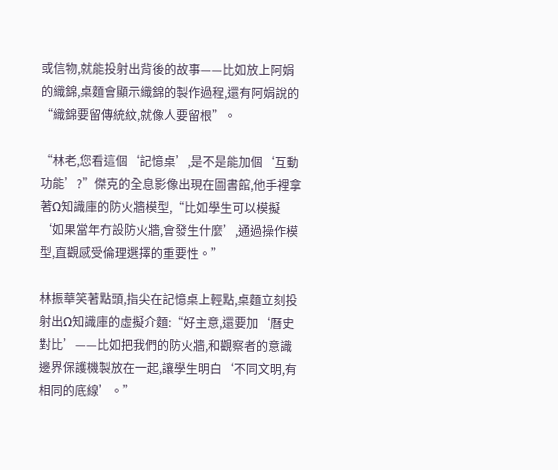或信物,就能投射出背後的故事——比如放上阿娟的織錦,桌麵會顯示織錦的製作過程,還有阿娟說的“織錦要留傳統紋,就像人要留根”。

“林老,您看這個‘記憶桌’,是不是能加個‘互動功能’?”傑克的全息影像出現在圖書館,他手裡拿著Ω知識庫的防火牆模型,“比如學生可以模擬‘如果當年冇設防火牆,會發生什麼’,通過操作模型,直觀感受倫理選擇的重要性。”

林振華笑著點頭,指尖在記憶桌上輕點,桌麵立刻投射出Ω知識庫的虛擬介麵:“好主意,還要加‘曆史對比’——比如把我們的防火牆,和觀察者的意識邊界保護機製放在一起,讓學生明白‘不同文明,有相同的底線’。”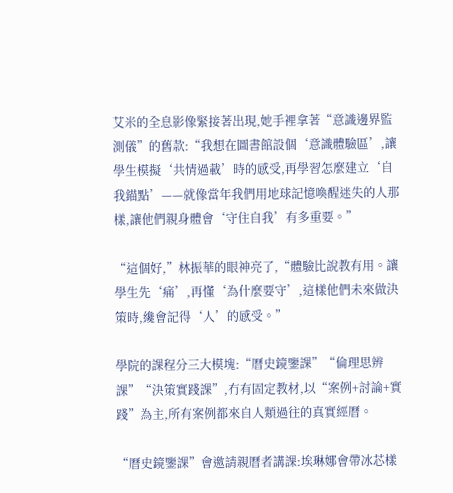艾米的全息影像緊接著出現,她手裡拿著“意識邊界監測儀”的舊款:“我想在圖書館設個‘意識體驗區’,讓學生模擬‘共情過載’時的感受,再學習怎麼建立‘自我錨點’——就像當年我們用地球記憶喚醒迷失的人那樣,讓他們親身體會‘守住自我’有多重要。”

“這個好,”林振華的眼神亮了,“體驗比說教有用。讓學生先‘痛’,再懂‘為什麼要守’,這樣他們未來做決策時,纔會記得‘人’的感受。”

學院的課程分三大模塊:“曆史鏡鑒課”“倫理思辨課”“決策實踐課”,冇有固定教材,以“案例+討論+實踐”為主,所有案例都來自人類過往的真實經曆。

“曆史鏡鑒課”會邀請親曆者講課:埃琳娜會帶冰芯樣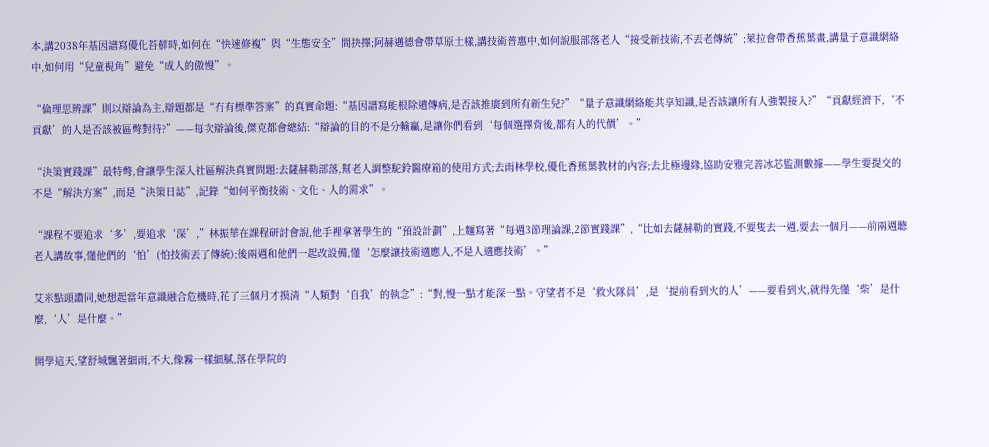本,講2038年基因譜寫優化苔蘚時,如何在“快速修複”與“生態安全”間抉擇;阿赫邁德會帶草原土樣,講技術普惠中,如何說服部落老人“接受新技術,不丟老傳統”;萊拉會帶香蕉葉畫,講量子意識網絡中,如何用“兒童視角”避免“成人的傲慢”。

“倫理思辨課”則以辯論為主,辯題都是“冇有標準答案”的真實命題:“基因譜寫能根除遺傳病,是否該推廣到所有新生兒?”“量子意識網絡能共享知識,是否該讓所有人強製接入?”“貢獻經濟下,‘不貢獻’的人是否該被區彆對待?”——每次辯論後,傑克都會總結:“辯論的目的不是分輸贏,是讓你們看到‘每個選擇背後,都有人的代價’。”

“決策實踐課”最特彆,會讓學生深入社區解決真實問題:去薩赫勒部落,幫老人調整駝鈴醫療箱的使用方式;去雨林學校,優化香蕉葉教材的內容;去北極邊緣,協助安雅完善冰芯監測數據——學生要提交的不是“解決方案”,而是“決策日誌”,記錄“如何平衡技術、文化、人的需求”。

“課程不要追求‘多’,要追求‘深’,”林振華在課程研討會說,他手裡拿著學生的“預設計劃”,上麵寫著“每週3節理論課,2節實踐課”,“比如去薩赫勒的實踐,不要隻去一週,要去一個月——前兩週聽老人講故事,懂他們的‘怕’(怕技術丟了傳統);後兩週和他們一起改設備,懂‘怎麼讓技術適應人,不是人適應技術’。”

艾米點頭讚同,她想起當年意識融合危機時,花了三個月才摸清“人類對‘自我’的執念”:“對,慢一點才能深一點。守望者不是‘救火隊員’,是‘提前看到火的人’——要看到火,就得先懂‘柴’是什麼,‘人’是什麼。”

開學這天,望舒城飄著細雨,不大,像霧一樣細膩,落在學院的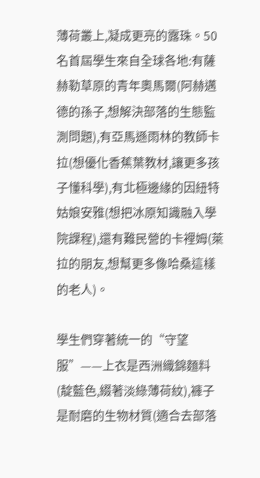薄荷叢上,凝成更亮的露珠。50名首屆學生來自全球各地:有薩赫勒草原的青年奧馬爾(阿赫邁德的孫子,想解決部落的生態監測問題),有亞馬遜雨林的教師卡拉(想優化香蕉葉教材,讓更多孩子懂科學),有北極邊緣的因紐特姑娘安雅(想把冰原知識融入學院課程),還有難民營的卡裡姆(萊拉的朋友,想幫更多像哈桑這樣的老人)。

學生們穿著統一的“守望服”——上衣是西洲織錦麵料(靛藍色,綴著淡綠薄荷紋),褲子是耐磨的生物材質(適合去部落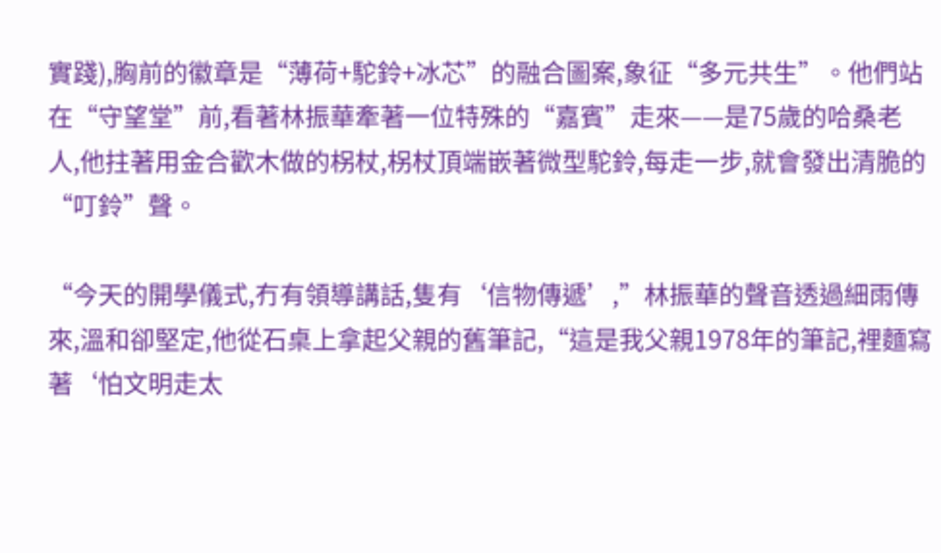實踐),胸前的徽章是“薄荷+駝鈴+冰芯”的融合圖案,象征“多元共生”。他們站在“守望堂”前,看著林振華牽著一位特殊的“嘉賓”走來——是75歲的哈桑老人,他拄著用金合歡木做的柺杖,柺杖頂端嵌著微型駝鈴,每走一步,就會發出清脆的“叮鈴”聲。

“今天的開學儀式,冇有領導講話,隻有‘信物傳遞’,”林振華的聲音透過細雨傳來,溫和卻堅定,他從石桌上拿起父親的舊筆記,“這是我父親1978年的筆記,裡麵寫著‘怕文明走太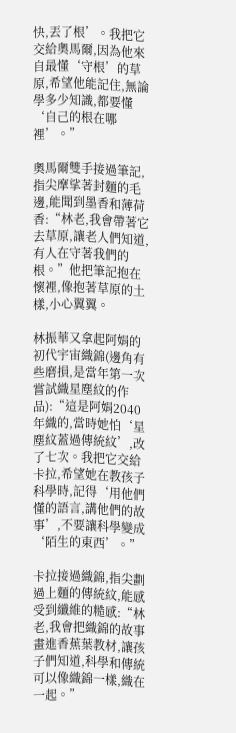快,丟了根’。我把它交給奧馬爾,因為他來自最懂‘守根’的草原,希望他能記住,無論學多少知識,都要懂‘自己的根在哪裡’。”

奧馬爾雙手接過筆記,指尖摩挲著封麵的毛邊,能聞到墨香和薄荷香:“林老,我會帶著它去草原,讓老人們知道,有人在守著我們的根。”他把筆記抱在懷裡,像抱著草原的土樣,小心翼翼。

林振華又拿起阿娟的初代宇宙織錦(邊角有些磨損,是當年第一次嘗試織星塵紋的作品):“這是阿娟2040年織的,當時她怕‘星塵紋蓋過傳統紋’,改了七次。我把它交給卡拉,希望她在教孩子科學時,記得‘用他們懂的語言,講他們的故事’,不要讓科學變成‘陌生的東西’。”

卡拉接過織錦,指尖劃過上麵的傳統紋,能感受到纖維的糙感:“林老,我會把織錦的故事畫進香蕉葉教材,讓孩子們知道,科學和傳統可以像織錦一樣,織在一起。”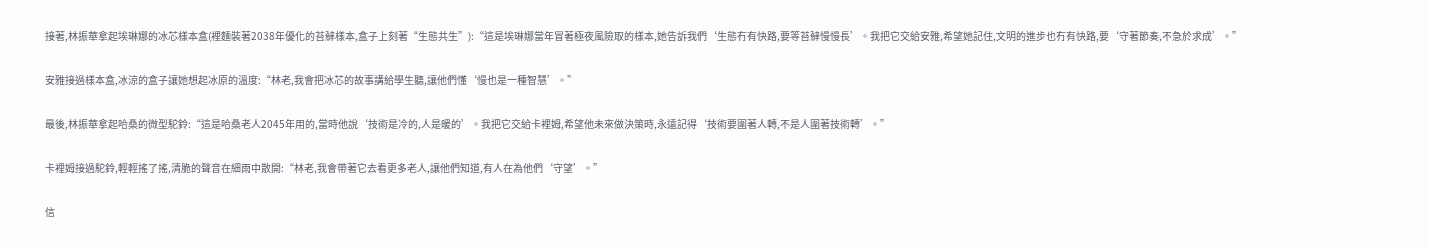接著,林振華拿起埃琳娜的冰芯樣本盒(裡麵裝著2038年優化的苔蘚樣本,盒子上刻著“生態共生”):“這是埃琳娜當年冒著極夜風險取的樣本,她告訴我們‘生態冇有快路,要等苔蘚慢慢長’。我把它交給安雅,希望她記住,文明的進步也冇有快路,要‘守著節奏,不急於求成’。”

安雅接過樣本盒,冰涼的盒子讓她想起冰原的溫度:“林老,我會把冰芯的故事講給學生聽,讓他們懂‘慢也是一種智慧’。”

最後,林振華拿起哈桑的微型駝鈴:“這是哈桑老人2045年用的,當時他說‘技術是冷的,人是暖的’。我把它交給卡裡姆,希望他未來做決策時,永遠記得‘技術要圍著人轉,不是人圍著技術轉’。”

卡裡姆接過駝鈴,輕輕搖了搖,清脆的聲音在細雨中散開:“林老,我會帶著它去看更多老人,讓他們知道,有人在為他們‘守望’。”

信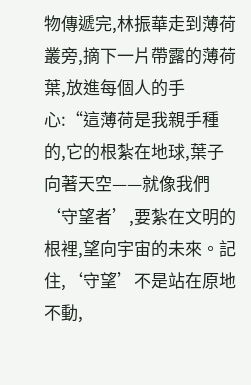物傳遞完,林振華走到薄荷叢旁,摘下一片帶露的薄荷葉,放進每個人的手心:“這薄荷是我親手種的,它的根紮在地球,葉子向著天空——就像我們‘守望者’,要紮在文明的根裡,望向宇宙的未來。記住,‘守望’不是站在原地不動,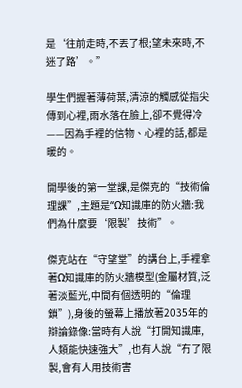是‘往前走時,不丟了根;望未來時,不迷了路’。”

學生們握著薄荷葉,清涼的觸感從指尖傳到心裡,雨水落在臉上,卻不覺得冷——因為手裡的信物、心裡的話,都是暖的。

開學後的第一堂課,是傑克的“技術倫理課”,主題是“Ω知識庫的防火牆:我們為什麼要‘限製’技術”。

傑克站在“守望堂”的講台上,手裡拿著Ω知識庫的防火牆模型(金屬材質,泛著淡藍光,中間有個透明的“倫理鎖”),身後的螢幕上播放著2035年的辯論錄像:當時有人說“打開知識庫,人類能快速強大”,也有人說“冇了限製,會有人用技術害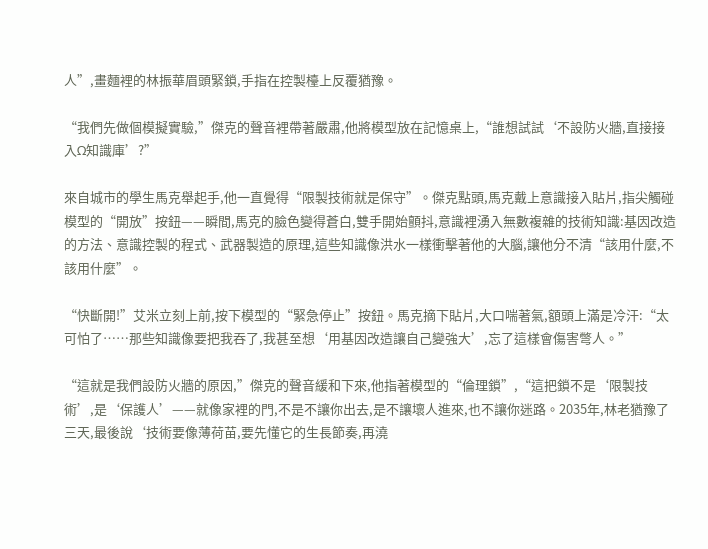人”,畫麵裡的林振華眉頭緊鎖,手指在控製檯上反覆猶豫。

“我們先做個模擬實驗,”傑克的聲音裡帶著嚴肅,他將模型放在記憶桌上,“誰想試試‘不設防火牆,直接接入Ω知識庫’?”

來自城市的學生馬克舉起手,他一直覺得“限製技術就是保守”。傑克點頭,馬克戴上意識接入貼片,指尖觸碰模型的“開放”按鈕——瞬間,馬克的臉色變得蒼白,雙手開始顫抖,意識裡湧入無數複雜的技術知識:基因改造的方法、意識控製的程式、武器製造的原理,這些知識像洪水一樣衝擊著他的大腦,讓他分不清“該用什麼,不該用什麼”。

“快斷開!”艾米立刻上前,按下模型的“緊急停止”按鈕。馬克摘下貼片,大口喘著氣,額頭上滿是冷汗:“太可怕了……那些知識像要把我吞了,我甚至想‘用基因改造讓自己變強大’,忘了這樣會傷害彆人。”

“這就是我們設防火牆的原因,”傑克的聲音緩和下來,他指著模型的“倫理鎖”,“這把鎖不是‘限製技術’,是‘保護人’——就像家裡的門,不是不讓你出去,是不讓壞人進來,也不讓你迷路。2035年,林老猶豫了三天,最後說‘技術要像薄荷苗,要先懂它的生長節奏,再澆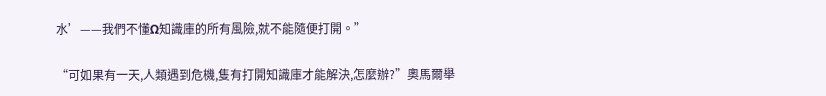水’——我們不懂Ω知識庫的所有風險,就不能隨便打開。”

“可如果有一天,人類遇到危機,隻有打開知識庫才能解決,怎麼辦?”奧馬爾舉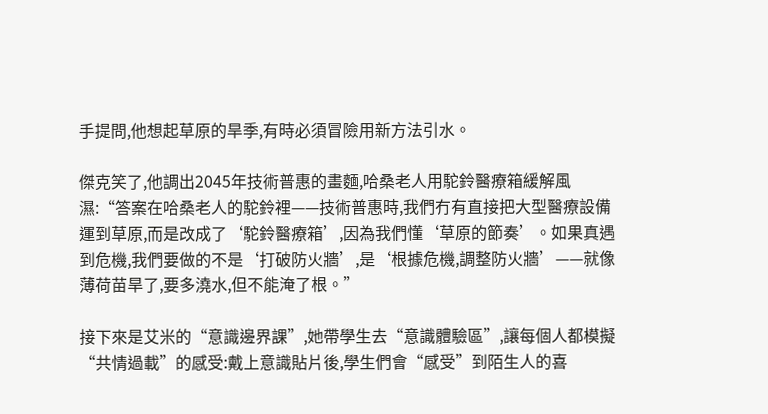手提問,他想起草原的旱季,有時必須冒險用新方法引水。

傑克笑了,他調出2045年技術普惠的畫麵,哈桑老人用駝鈴醫療箱緩解風濕:“答案在哈桑老人的駝鈴裡——技術普惠時,我們冇有直接把大型醫療設備運到草原,而是改成了‘駝鈴醫療箱’,因為我們懂‘草原的節奏’。如果真遇到危機,我們要做的不是‘打破防火牆’,是‘根據危機,調整防火牆’——就像薄荷苗旱了,要多澆水,但不能淹了根。”

接下來是艾米的“意識邊界課”,她帶學生去“意識體驗區”,讓每個人都模擬“共情過載”的感受:戴上意識貼片後,學生們會“感受”到陌生人的喜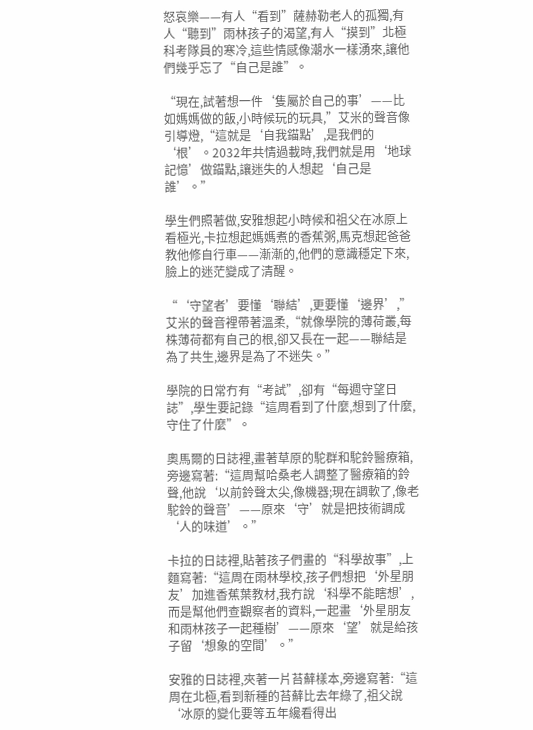怒哀樂——有人“看到”薩赫勒老人的孤獨,有人“聽到”雨林孩子的渴望,有人“摸到”北極科考隊員的寒冷,這些情感像潮水一樣湧來,讓他們幾乎忘了“自己是誰”。

“現在,試著想一件‘隻屬於自己的事’——比如媽媽做的飯,小時候玩的玩具,”艾米的聲音像引導燈,“這就是‘自我錨點’,是我們的‘根’。2032年共情過載時,我們就是用‘地球記憶’做錨點,讓迷失的人想起‘自己是誰’。”

學生們照著做,安雅想起小時候和祖父在冰原上看極光,卡拉想起媽媽煮的香蕉粥,馬克想起爸爸教他修自行車——漸漸的,他們的意識穩定下來,臉上的迷茫變成了清醒。

“‘守望者’要懂‘聯結’,更要懂‘邊界’,”艾米的聲音裡帶著溫柔,“就像學院的薄荷叢,每株薄荷都有自己的根,卻又長在一起——聯結是為了共生,邊界是為了不迷失。”

學院的日常冇有“考試”,卻有“每週守望日誌”,學生要記錄“這周看到了什麼,想到了什麼,守住了什麼”。

奧馬爾的日誌裡,畫著草原的駝群和駝鈴醫療箱,旁邊寫著:“這周幫哈桑老人調整了醫療箱的鈴聲,他說‘以前鈴聲太尖,像機器;現在調軟了,像老駝鈴的聲音’——原來‘守’就是把技術調成‘人的味道’。”

卡拉的日誌裡,貼著孩子們畫的“科學故事”,上麵寫著:“這周在雨林學校,孩子們想把‘外星朋友’加進香蕉葉教材,我冇說‘科學不能瞎想’,而是幫他們查觀察者的資料,一起畫‘外星朋友和雨林孩子一起種樹’——原來‘望’就是給孩子留‘想象的空間’。”

安雅的日誌裡,夾著一片苔蘚樣本,旁邊寫著:“這周在北極,看到新種的苔蘚比去年綠了,祖父說‘冰原的變化要等五年纔看得出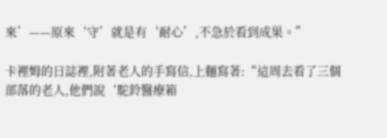來’——原來‘守’就是有‘耐心’,不急於看到成果。”

卡裡姆的日誌裡,附著老人的手寫信,上麵寫著:“這周去看了三個部落的老人,他們說‘駝鈴醫療箱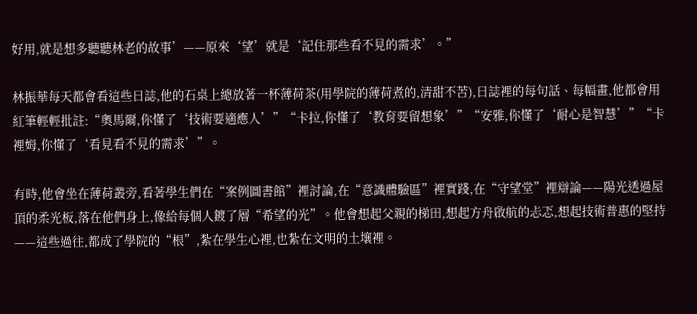好用,就是想多聽聽林老的故事’——原來‘望’就是‘記住那些看不見的需求’。”

林振華每天都會看這些日誌,他的石桌上總放著一杯薄荷茶(用學院的薄荷煮的,清甜不苦),日誌裡的每句話、每幅畫,他都會用紅筆輕輕批註:“奧馬爾,你懂了‘技術要適應人’”“卡拉,你懂了‘教育要留想象’”“安雅,你懂了‘耐心是智慧’”“卡裡姆,你懂了‘看見看不見的需求’”。

有時,他會坐在薄荷叢旁,看著學生們在“案例圖書館”裡討論,在“意識體驗區”裡實踐,在“守望堂”裡辯論——陽光透過屋頂的柔光板,落在他們身上,像給每個人鍍了層“希望的光”。他會想起父親的梯田,想起方舟啟航的忐忑,想起技術普惠的堅持——這些過往,都成了學院的“根”,紮在學生心裡,也紮在文明的土壤裡。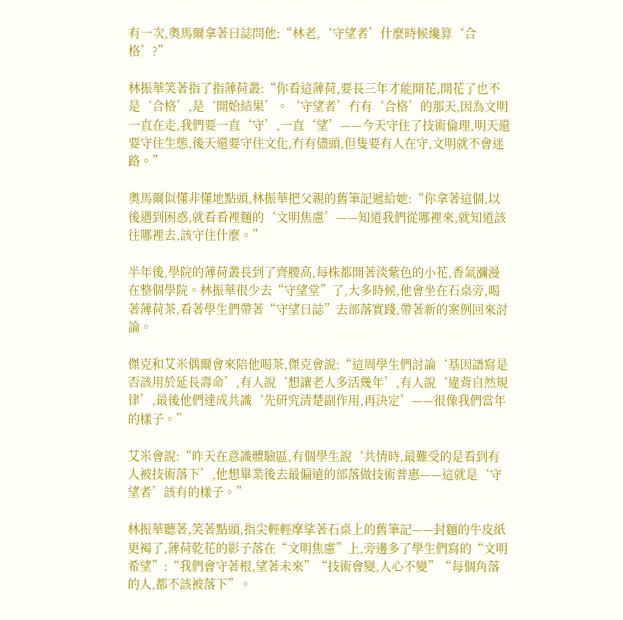有一次,奧馬爾拿著日誌問他:“林老,‘守望者’什麼時候纔算‘合格’?”

林振華笑著指了指薄荷叢:“你看這薄荷,要長三年才能開花,開花了也不是‘合格’,是‘開始結果’。‘守望者’冇有‘合格’的那天,因為文明一直在走,我們要一直‘守’,一直‘望’——今天守住了技術倫理,明天還要守住生態,後天還要守住文化,冇有儘頭,但隻要有人在守,文明就不會迷路。”

奧馬爾似懂非懂地點頭,林振華把父親的舊筆記遞給她:“你拿著這個,以後遇到困惑,就看看裡麵的‘文明焦慮’——知道我們從哪裡來,就知道該往哪裡去,該守住什麼。”

半年後,學院的薄荷叢長到了齊腰高,每株都開著淡紫色的小花,香氣瀰漫在整個學院。林振華很少去“守望堂”了,大多時候,他會坐在石桌旁,喝著薄荷茶,看著學生們帶著“守望日誌”去部落實踐,帶著新的案例回來討論。

傑克和艾米偶爾會來陪他喝茶,傑克會說:“這周學生們討論‘基因譜寫是否該用於延長壽命’,有人說‘想讓老人多活幾年’,有人說‘違背自然規律’,最後他們達成共識‘先研究清楚副作用,再決定’——很像我們當年的樣子。”

艾米會說:“昨天在意識體驗區,有個學生說‘共情時,最難受的是看到有人被技術落下’,他想畢業後去最偏遠的部落做技術普惠——這就是‘守望者’該有的樣子。”

林振華聽著,笑著點頭,指尖輕輕摩挲著石桌上的舊筆記——封麵的牛皮紙更褐了,薄荷乾花的影子落在“文明焦慮”上,旁邊多了學生們寫的“文明希望”:“我們會守著根,望著未來”“技術會變,人心不變”“每個角落的人,都不該被落下”。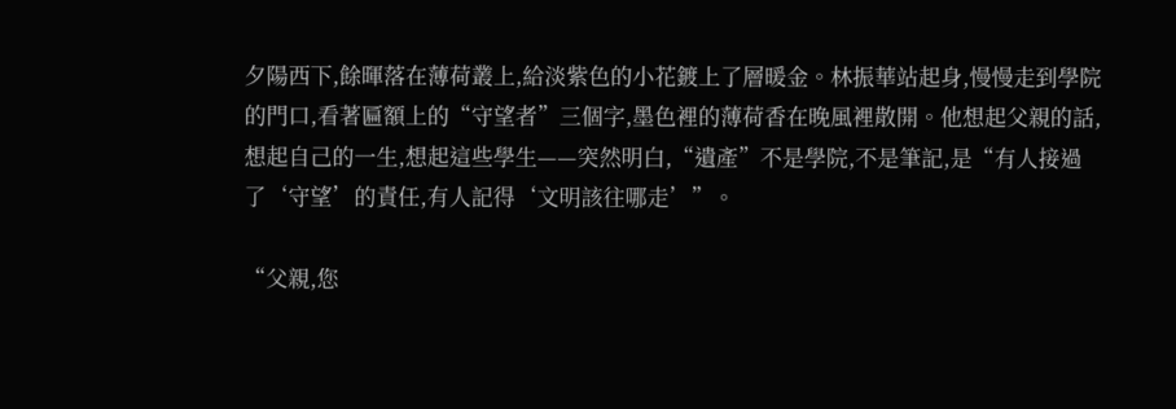夕陽西下,餘暉落在薄荷叢上,給淡紫色的小花鍍上了層暖金。林振華站起身,慢慢走到學院的門口,看著匾額上的“守望者”三個字,墨色裡的薄荷香在晚風裡散開。他想起父親的話,想起自己的一生,想起這些學生——突然明白,“遺產”不是學院,不是筆記,是“有人接過了‘守望’的責任,有人記得‘文明該往哪走’”。

“父親,您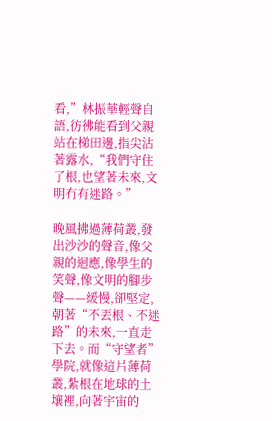看,”林振華輕聲自語,彷彿能看到父親站在梯田邊,指尖沾著露水,“我們守住了根,也望著未來,文明冇有迷路。”

晚風拂過薄荷叢,發出沙沙的聲音,像父親的迴應,像學生的笑聲,像文明的腳步聲——緩慢,卻堅定,朝著“不丟根、不迷路”的未來,一直走下去。而“守望者”學院,就像這片薄荷叢,紮根在地球的土壤裡,向著宇宙的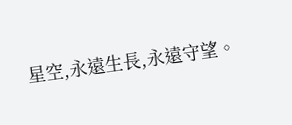星空,永遠生長,永遠守望。